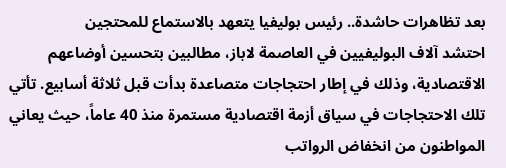بعد تظاهرات حاشدة.. رئيس بوليفيا يتعهد بالاستماع للمحتجين
احتشد آلاف البوليفيين في العاصمة لاباز، مطالبين بتحسين أوضاعهم الاقتصادية، وذلك في إطار احتجاجات متصاعدة بدأت قبل ثلاثة أسابيع. تأتي تلك الاحتجاجات في سياق أزمة اقتصادية مستمرة منذ 40 عاماً، حيث يعاني المواطنون من انخفاض الرواتب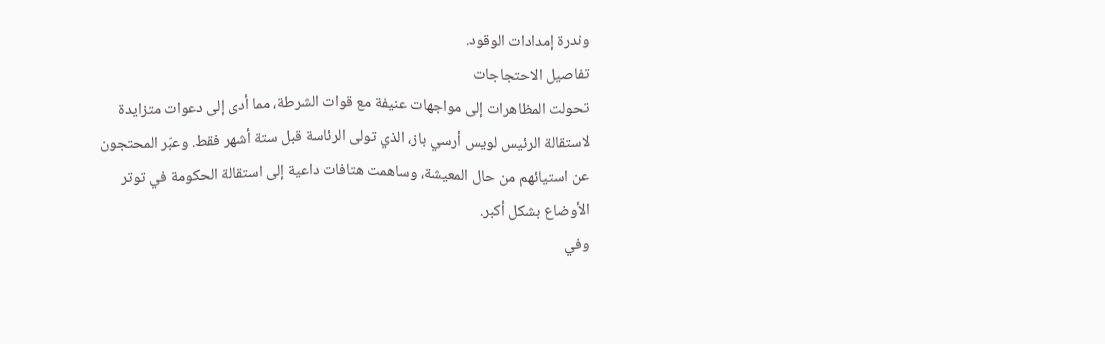وندرة إمدادات الوقود.
تفاصيل الاحتجاجات
تحولت المظاهرات إلى مواجهات عنيفة مع قوات الشرطة، مما أدى إلى دعوات متزايدة لاستقالة الرئيس لويس أرسي باز، الذي تولى الرئاسة قبل ستة أشهر فقط. وعبّر المحتجون عن استيائهم من حال المعيشة، وساهمت هتافات داعية إلى استقالة الحكومة في توتر الأوضاع بشكل أكبر.
وفي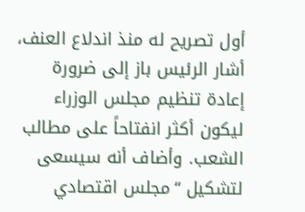أول تصريح له منذ اندلاع العنف، أشار الرئيس باز إلى ضرورة إعادة تنظيم مجلس الوزراء ليكون أكثر انفتاحاً على مطالب الشعب. وأضاف أنه سيسعى لتشكيل “مجلس اقتصادي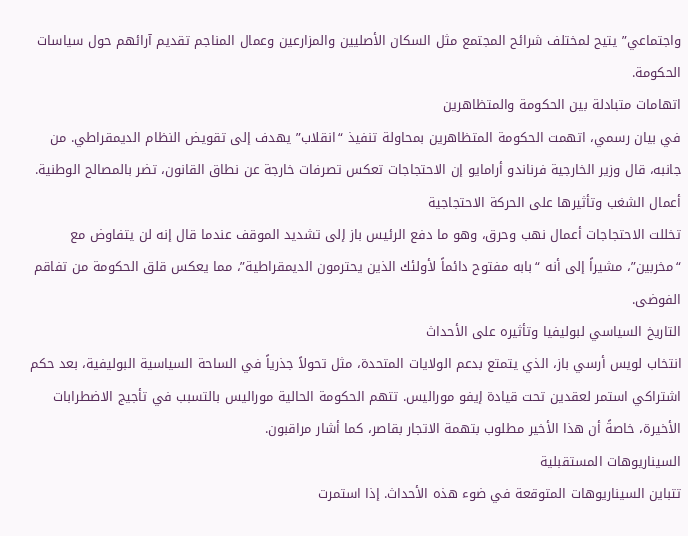واجتماعي” يتيح لمختلف شرائح المجتمع مثل السكان الأصليين والمزارعين وعمال المناجم تقديم آرائهم حول سياسات الحكومة.
اتهامات متبادلة بين الحكومة والمتظاهرين
في بيان رسمي، اتهمت الحكومة المتظاهرين بمحاولة تنفيذ “انقلاب” يهدف إلى تقويض النظام الديمقراطي. من جانبه، قال وزير الخارجية فرناندو أرامايو إن الاحتجاجات تعكس تصرفات خارجة عن نطاق القانون، تضر بالمصالح الوطنية.
أعمال الشغب وتأثيرها على الحركة الاحتجاجية
تخللت الاحتجاجات أعمال نهب وحرق، وهو ما دفع الرئيس باز إلى تشديد الموقف عندما قال إنه لن يتفاوض مع “مخربين”، مشيراً إلى أنه “بابه مفتوح دائماً لأولئك الذين يحترمون الديمقراطية”، مما يعكس قلق الحكومة من تفاقم الفوضى.
التاريخ السياسي لبوليفيا وتأثيره على الأحداث
انتخاب لويس أرسي باز، الذي يتمتع بدعم الولايات المتحدة، مثل تحولاً جذرياً في الساحة السياسية البوليفية، بعد حكم اشتراكي استمر لعقدين تحت قيادة إيفو موراليس. تتهم الحكومة الحالية موراليس بالتسبب في تأجيج الاضطرابات الأخيرة، خاصةً أن هذا الأخير مطلوب بتهمة الاتجار بقاصر، كما أشار مراقبون.
السيناريوهات المستقبلية
تتباين السيناريوهات المتوقعة في ضوء هذه الأحداث. إذا استمرت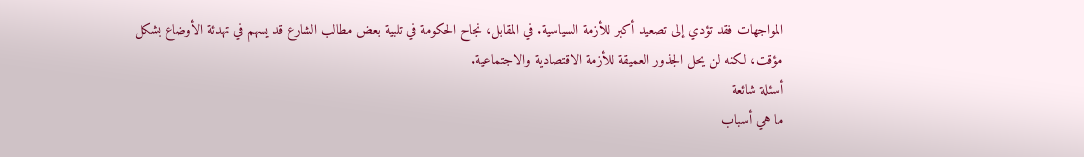المواجهات فقد تؤدي إلى تصعيد أكبر للأزمة السياسية. في المقابل، نجاح الحكومة في تلبية بعض مطالب الشارع قد يسهم في تهدئة الأوضاع بشكل مؤقت، لكنه لن يحل الجذور العميقة للأزمة الاقتصادية والاجتماعية.
أسئلة شائعة
ما هي أسباب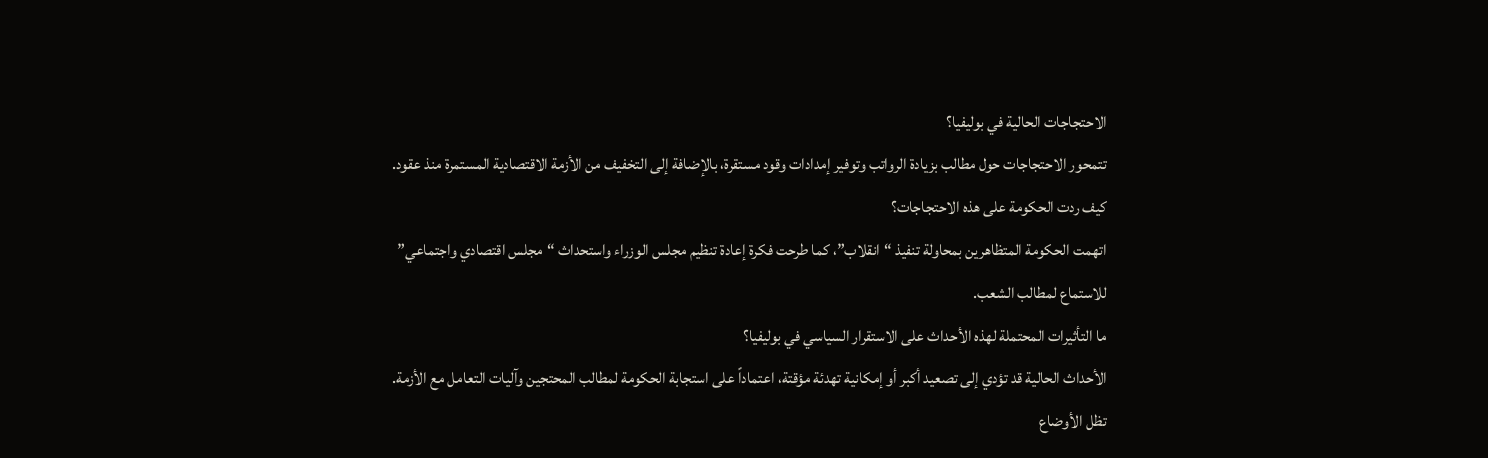الاحتجاجات الحالية في بوليفيا؟
تتمحور الاحتجاجات حول مطالب بزيادة الرواتب وتوفير إمدادات وقود مستقرة، بالإضافة إلى التخفيف من الأزمة الاقتصادية المستمرة منذ عقود.
كيف ردت الحكومة على هذه الاحتجاجات؟
اتهمت الحكومة المتظاهرين بمحاولة تنفيذ “انقلاب”، كما طرحت فكرة إعادة تنظيم مجلس الوزراء واستحداث “مجلس اقتصادي واجتماعي” للاستماع لمطالب الشعب.
ما التأثيرات المحتملة لهذه الأحداث على الاستقرار السياسي في بوليفيا؟
الأحداث الحالية قد تؤدي إلى تصعيد أكبر أو إمكانية تهدئة مؤقتة، اعتماداً على استجابة الحكومة لمطالب المحتجين وآليات التعامل مع الأزمة.
تظل الأوضاع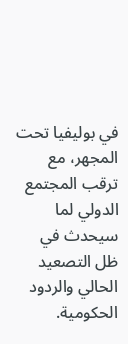في بوليفيا تحت المجهر، مع ترقب المجتمع الدولي لما سيحدث في ظل التصعيد الحالي والردود الحكومية.